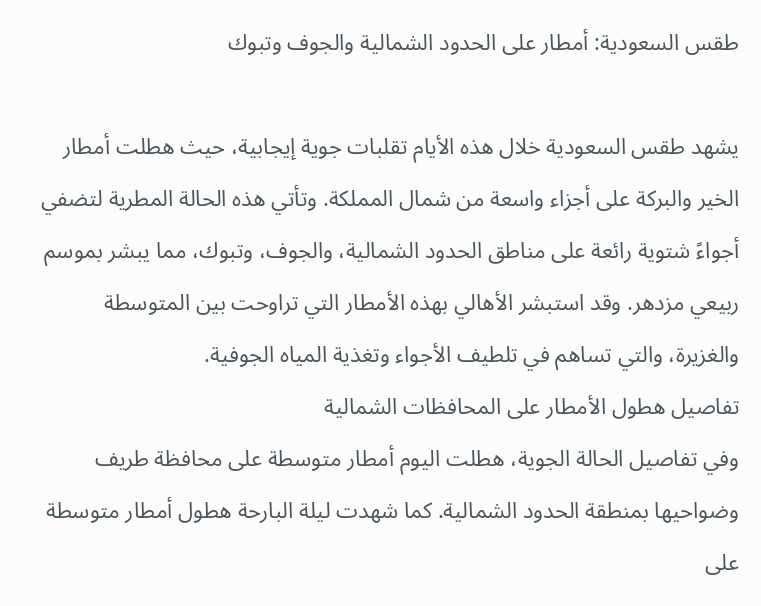طقس السعودية: أمطار على الحدود الشمالية والجوف وتبوك

يشهد طقس السعودية خلال هذه الأيام تقلبات جوية إيجابية، حيث هطلت أمطار الخير والبركة على أجزاء واسعة من شمال المملكة. وتأتي هذه الحالة المطرية لتضفي أجواءً شتوية رائعة على مناطق الحدود الشمالية، والجوف، وتبوك، مما يبشر بموسم ربيعي مزدهر. وقد استبشر الأهالي بهذه الأمطار التي تراوحت بين المتوسطة والغزيرة، والتي تساهم في تلطيف الأجواء وتغذية المياه الجوفية.
تفاصيل هطول الأمطار على المحافظات الشمالية
وفي تفاصيل الحالة الجوية، هطلت اليوم أمطار متوسطة على محافظة طريف وضواحيها بمنطقة الحدود الشمالية. كما شهدت ليلة البارحة هطول أمطار متوسطة على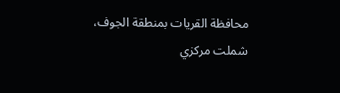محافظة القريات بمنطقة الجوف، شملت مركزي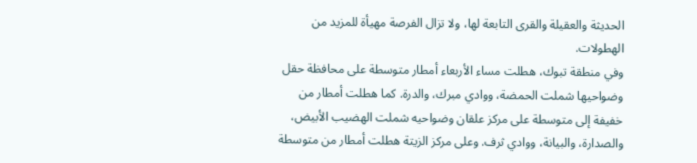الحديثة والعقيلة والقرى التابعة لها، ولا تزال الفرصة مهيأة للمزيد من الهطولات.
وفي منطقة تبوك، هطلت مساء الأربعاء أمطار متوسطة على محافظة حقل وضواحيها شملت الحمضة، ووادي مبرك، والدرة. كما هطلت أمطار من خفيفة إلى متوسطة على مركز علقان وضواحيه شملت الهضيب الأبيض، والصدارة، والبيانة، ووادي ثرف. وعلى مركز الزيتة هطلت أمطار من متوسطة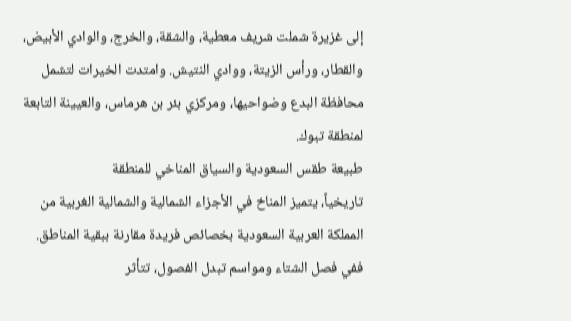إلى غزيرة شملت شريف معطية، والشقة، والخرج، والوادي الأبيض، والقطار، ورأس الزيتة، ووادي النتيش. وامتدت الخيرات لتشمل محافظة البدع وضواحيها، ومركزي بئر بن هرماس، والعيينة التابعة لمنطقة تبوك.
طبيعة طقس السعودية والسياق المناخي للمنطقة
تاريخياً، يتميز المناخ في الأجزاء الشمالية والشمالية الغربية من المملكة العربية السعودية بخصائص فريدة مقارنة ببقية المناطق. ففي فصل الشتاء ومواسم تبدل الفصول، تتأثر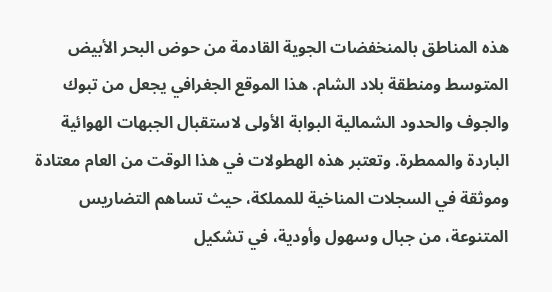هذه المناطق بالمنخفضات الجوية القادمة من حوض البحر الأبيض المتوسط ومنطقة بلاد الشام. هذا الموقع الجغرافي يجعل من تبوك والجوف والحدود الشمالية البوابة الأولى لاستقبال الجبهات الهوائية الباردة والممطرة. وتعتبر هذه الهطولات في هذا الوقت من العام معتادة وموثقة في السجلات المناخية للمملكة، حيث تساهم التضاريس المتنوعة، من جبال وسهول وأودية، في تشكيل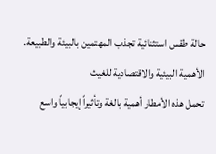حالة طقس استثنائية تجذب المهتمين بالبيئة والطبيعة.
الأهمية البيئية والاقتصادية للغيث
تحمل هذه الأمطار أهمية بالغة وتأثيراً إيجابياً واسع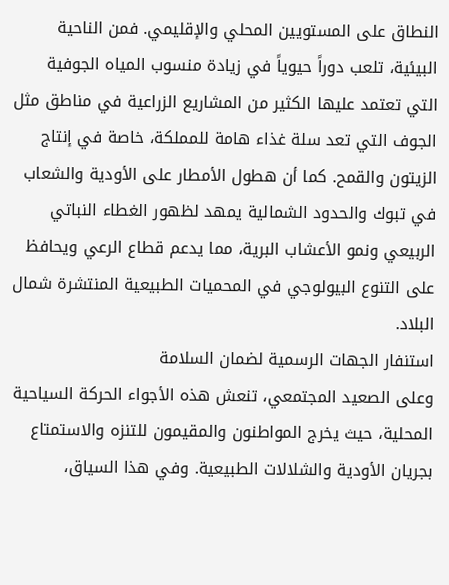النطاق على المستويين المحلي والإقليمي. فمن الناحية البيئية، تلعب دوراً حيوياً في زيادة منسوب المياه الجوفية التي تعتمد عليها الكثير من المشاريع الزراعية في مناطق مثل الجوف التي تعد سلة غذاء هامة للمملكة، خاصة في إنتاج الزيتون والقمح. كما أن هطول الأمطار على الأودية والشعاب في تبوك والحدود الشمالية يمهد لظهور الغطاء النباتي الربيعي ونمو الأعشاب البرية، مما يدعم قطاع الرعي ويحافظ على التنوع البيولوجي في المحميات الطبيعية المنتشرة شمال البلاد.
استنفار الجهات الرسمية لضمان السلامة
وعلى الصعيد المجتمعي، تنعش هذه الأجواء الحركة السياحية المحلية، حيث يخرج المواطنون والمقيمون للتنزه والاستمتاع بجريان الأودية والشلالات الطبيعية. وفي هذا السياق،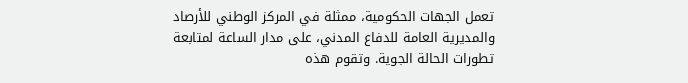تعمل الجهات الحكومية، ممثلة في المركز الوطني للأرصاد والمديرية العامة للدفاع المدني، على مدار الساعة لمتابعة تطورات الحالة الجوية. وتقوم هذه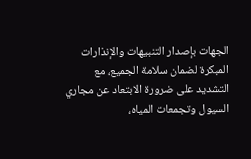الجهات بإصدار التنبيهات والإنذارات المبكرة لضمان سلامة الجميع، مع التشديد على ضرورة الابتعاد عن مجاري السيول وتجمعات المياه،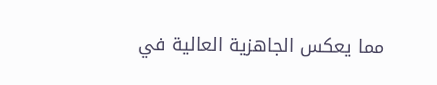مما يعكس الجاهزية العالية في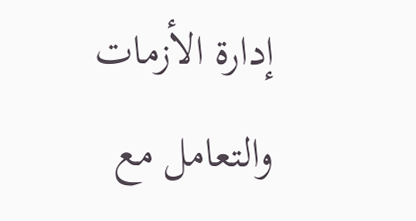إدارة الأزمات والتعامل مع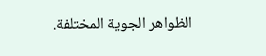الظواهر الجوية المختلفة.